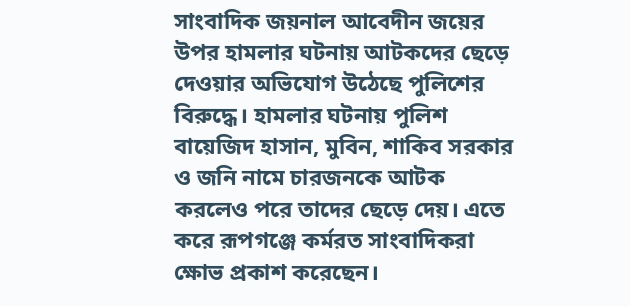সাংবাদিক জয়নাল আবেদীন জয়ের উপর হামলার ঘটনায় আটকদের ছেড়ে দেওয়ার অভিযোগ উঠেছে পুলিশের বিরুদ্ধে। হামলার ঘটনায় পুলিশ বায়েজিদ হাসান, মুবিন, শাকিব সরকার ও জনি নামে চারজনকে আটক করলেও পরে তাদের ছেড়ে দেয়। এতে করে রূপগঞ্জে কর্মরত সাংবাদিকরা ক্ষোভ প্রকাশ করেছেন।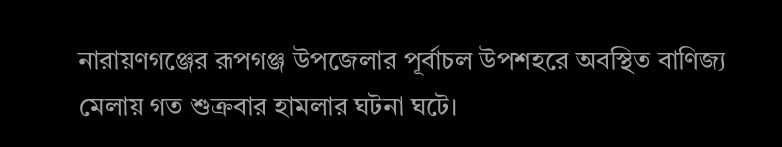নারায়ণগঞ্জের রূপগঞ্জ উপজেলার পূর্বাচল উপশহরে অবস্থিত বাণিজ্য মেলায় গত শুক্রবার হামলার ঘটনা ঘটে।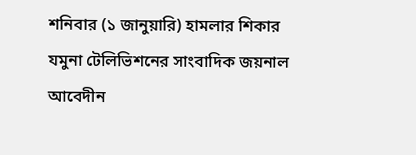শনিবার (১ জানুয়ারি) হামলার শিকার যমুনা টেলিভিশনের সাংবাদিক জয়নাল আবেদীন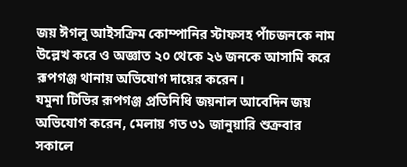জয় ঈগলু আইসক্রিম কোম্পানির স্টাফসহ পাঁচজনকে নাম উল্লেখ করে ও অজ্ঞাত ২০ থেকে ২৬ জনকে আসামি করে রূপগঞ্জ থানায় অভিযোগ দায়ের করেন।
যমুনা টিভির রূপগঞ্জ প্রতিনিধি জয়নাল আবেদিন জয় অভিযোগ করেন, মেলায় গত ৩১ জানুয়ারি শুক্রবার সকালে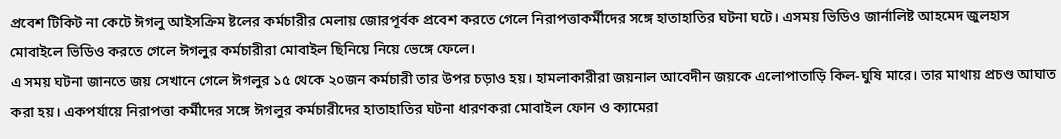প্রবেশ টিকিট না কেটে ঈগলু আইসক্রিম ষ্টলের কর্মচারীর মেলায় জোরপূর্বক প্রবেশ করতে গেলে নিরাপত্তাকর্মীদের সঙ্গে হাতাহাতির ঘটনা ঘটে। এসময় ভিডিও জার্নালিষ্ট আহমেদ জুলহাস মোবাইলে ভিডিও করতে গেলে ঈগলুর কর্মচারীরা মোবাইল ছিনিয়ে নিয়ে ভেঙ্গে ফেলে।
এ সময় ঘটনা জানতে জয় সেখানে গেলে ঈগলুর ১৫ থেকে ২০জন কর্মচারী তার উপর চড়াও হয়। হামলাকারীরা জয়নাল আবেদীন জয়কে এলোপাতাড়ি কিল-ঘুষি মারে। তার মাথায় প্রচণ্ড আঘাত করা হয়। একপর্যায়ে নিরাপত্তা কর্মীদের সঙ্গে ঈগলুর কর্মচারীদের হাতাহাতির ঘটনা ধারণকরা মোবাইল ফোন ও ক্যামেরা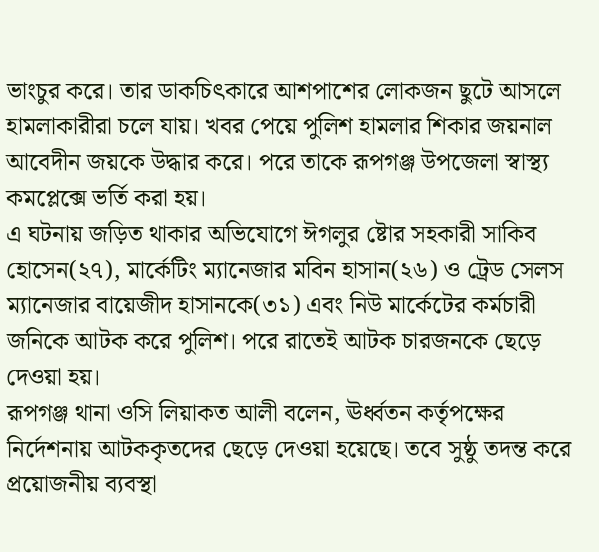ভাংচুর করে। তার ডাকচিৎকারে আশপাশের লোকজন ছুটে আসলে হামলাকারীরা চলে যায়। খবর পেয়ে পুলিশ হামলার শিকার জয়নাল আবেদীন জয়কে উদ্ধার করে। পরে তাকে রূপগঞ্জ উপজেলা স্বাস্থ্য কমপ্লেক্সে ভর্তি করা হয়।
এ ঘটনায় জড়িত থাকার অভিযোগে ঈগলুর ষ্টোর সহকারী সাকিব হোসেন(২৭), মার্কেটিং ম্যানেজার মবিন হাসান(২৬) ও ট্রেড সেলস ম্যানেজার বায়েজীদ হাসানকে(৩১) এবং নিউ মার্কেটের কর্মচারী জনিকে আটক করে পুলিশ। পরে রাতেই আটক চারজনকে ছেড়ে দেওয়া হয়।
রূপগঞ্জ থানা ওসি লিয়াকত আলী বলেন, ঊর্ধ্বতন কর্তৃপক্ষের নির্দেশনায় আটককৃতদের ছেড়ে দেওয়া হয়েছে। তবে সুষ্ঠু তদন্ত করে প্রয়োজনীয় ব্যবস্থা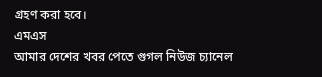গ্রহণ করা হবে।
এমএস
আমার দেশের খবর পেতে গুগল নিউজ চ্যানেল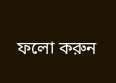ফলো করুন